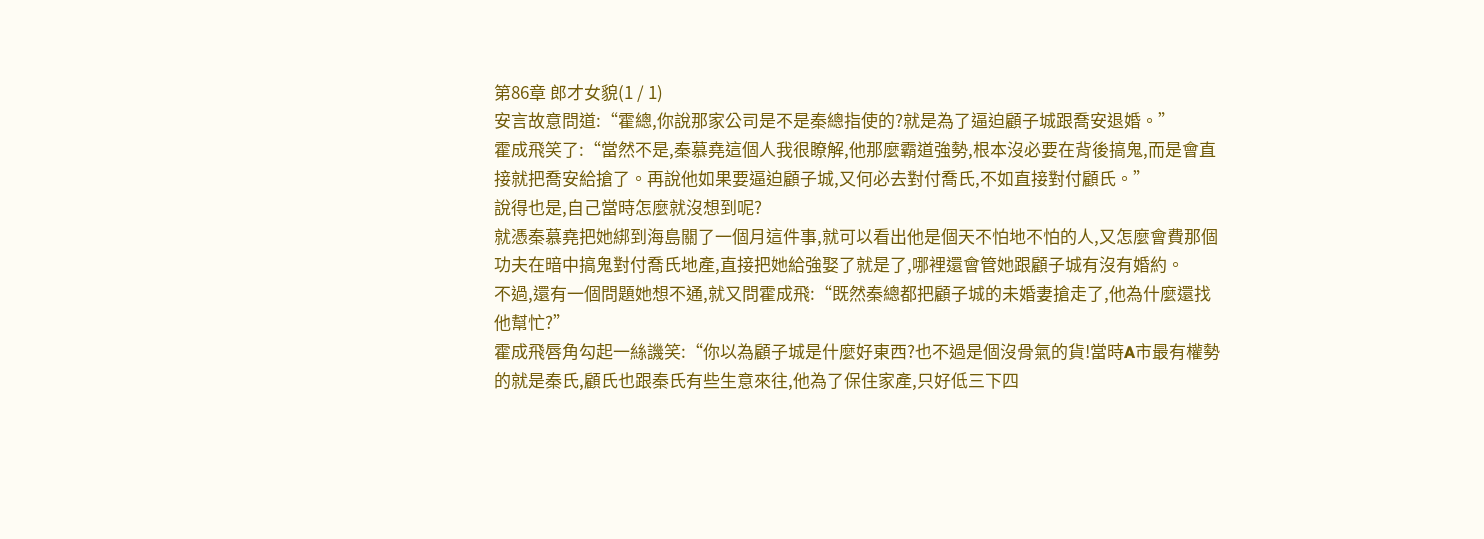第86章 郎才女貌(1 / 1)
安言故意問道:“霍總,你說那家公司是不是秦總指使的?就是為了逼迫顧子城跟喬安退婚。”
霍成飛笑了:“當然不是,秦慕堯這個人我很瞭解,他那麼霸道強勢,根本沒必要在背後搞鬼,而是會直接就把喬安給搶了。再說他如果要逼迫顧子城,又何必去對付喬氏,不如直接對付顧氏。”
說得也是,自己當時怎麼就沒想到呢?
就憑秦慕堯把她綁到海島關了一個月這件事,就可以看出他是個天不怕地不怕的人,又怎麼會費那個功夫在暗中搞鬼對付喬氏地產,直接把她給強娶了就是了,哪裡還會管她跟顧子城有沒有婚約。
不過,還有一個問題她想不通,就又問霍成飛:“既然秦總都把顧子城的未婚妻搶走了,他為什麼還找他幫忙?”
霍成飛唇角勾起一絲譏笑:“你以為顧子城是什麼好東西?也不過是個沒骨氣的貨!當時A市最有權勢的就是秦氏,顧氏也跟秦氏有些生意來往,他為了保住家產,只好低三下四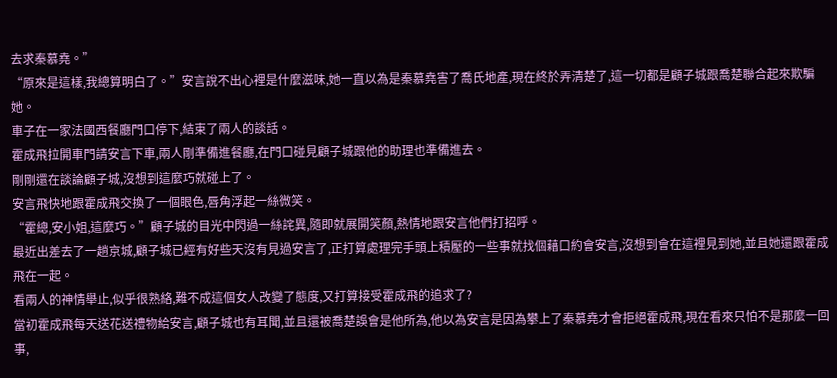去求秦慕堯。”
“原來是這樣,我總算明白了。”安言說不出心裡是什麼滋味,她一直以為是秦慕堯害了喬氏地產,現在終於弄清楚了,這一切都是顧子城跟喬楚聯合起來欺騙她。
車子在一家法國西餐廳門口停下,結束了兩人的談話。
霍成飛拉開車門請安言下車,兩人剛準備進餐廳,在門口碰見顧子城跟他的助理也準備進去。
剛剛還在談論顧子城,沒想到這麼巧就碰上了。
安言飛快地跟霍成飛交換了一個眼色,唇角浮起一絲微笑。
“霍總,安小姐,這麼巧。”顧子城的目光中閃過一絲詫異,隨即就展開笑顏,熱情地跟安言他們打招呼。
最近出差去了一趟京城,顧子城已經有好些天沒有見過安言了,正打算處理完手頭上積壓的一些事就找個藉口約會安言,沒想到會在這裡見到她,並且她還跟霍成飛在一起。
看兩人的神情舉止,似乎很熟絡,難不成這個女人改變了態度,又打算接受霍成飛的追求了?
當初霍成飛每天送花送禮物給安言,顧子城也有耳聞,並且還被喬楚誤會是他所為,他以為安言是因為攀上了秦慕堯才會拒絕霍成飛,現在看來只怕不是那麼一回事,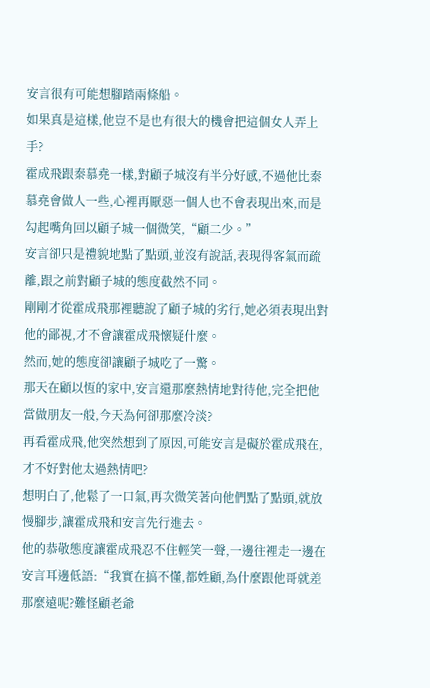安言很有可能想腳踏兩條船。
如果真是這樣,他豈不是也有很大的機會把這個女人弄上手?
霍成飛跟秦慕堯一樣,對顧子城沒有半分好感,不過他比秦慕堯會做人一些,心裡再厭惡一個人也不會表現出來,而是勾起嘴角回以顧子城一個微笑,“顧二少。”
安言卻只是禮貌地點了點頭,並沒有說話,表現得客氣而疏離,跟之前對顧子城的態度截然不同。
剛剛才從霍成飛那裡聽說了顧子城的劣行,她必須表現出對他的鄙視,才不會讓霍成飛懷疑什麼。
然而,她的態度卻讓顧子城吃了一驚。
那天在顧以恆的家中,安言還那麼熱情地對待他,完全把他當做朋友一般,今天為何卻那麼冷淡?
再看霍成飛,他突然想到了原因,可能安言是礙於霍成飛在,才不好對他太過熱情吧?
想明白了,他鬆了一口氣,再次微笑著向他們點了點頭,就放慢腳步,讓霍成飛和安言先行進去。
他的恭敬態度讓霍成飛忍不住輕笑一聲,一邊往裡走一邊在安言耳邊低語:“我實在搞不懂,都姓顧,為什麼跟他哥就差那麼遠呢?難怪顧老爺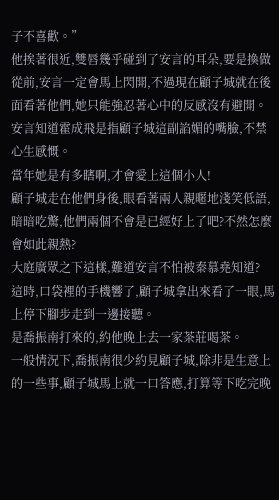子不喜歡。”
他挨著很近,雙唇幾乎碰到了安言的耳朵,要是換做從前,安言一定會馬上閃開,不過現在顧子城就在後面看著他們,她只能強忍著心中的反感沒有避開。
安言知道霍成飛是指顧子城這副諂媚的嘴臉,不禁心生感慨。
當年她是有多瞎啊,才會愛上這個小人!
顧子城走在他們身後,眼看著兩人親暱地淺笑低語,暗暗吃驚,他們兩個不會是已經好上了吧?不然怎麼會如此親熱?
大庭廣眾之下這樣,難道安言不怕被秦慕堯知道?
這時,口袋裡的手機響了,顧子城拿出來看了一眼,馬上停下腳步走到一邊接聽。
是喬振南打來的,約他晚上去一家茶莊喝茶。
一般情況下,喬振南很少約見顧子城,除非是生意上的一些事,顧子城馬上就一口答應,打算等下吃完晚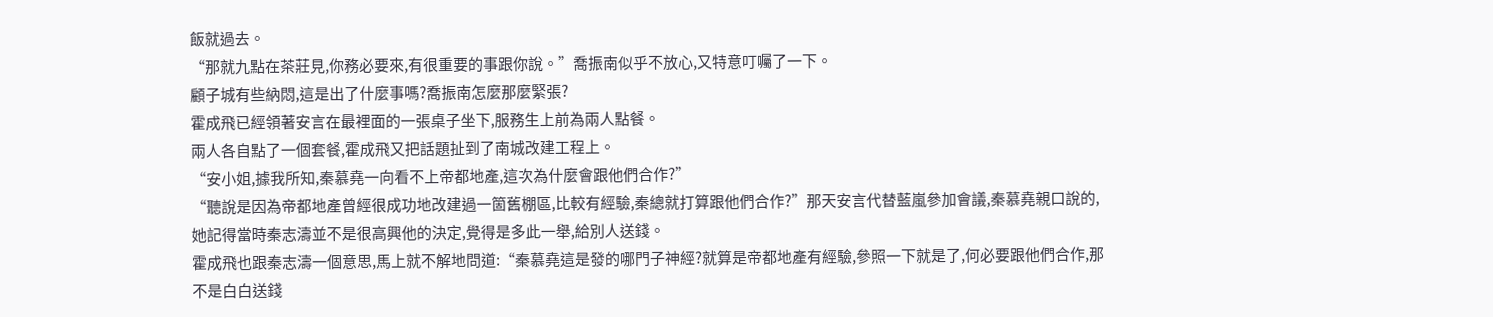飯就過去。
“那就九點在茶莊見,你務必要來,有很重要的事跟你說。”喬振南似乎不放心,又特意叮囑了一下。
顧子城有些納悶,這是出了什麼事嗎?喬振南怎麼那麼緊張?
霍成飛已經領著安言在最裡面的一張桌子坐下,服務生上前為兩人點餐。
兩人各自點了一個套餐,霍成飛又把話題扯到了南城改建工程上。
“安小姐,據我所知,秦慕堯一向看不上帝都地產,這次為什麼會跟他們合作?”
“聽說是因為帝都地產曾經很成功地改建過一箇舊棚區,比較有經驗,秦總就打算跟他們合作?”那天安言代替藍嵐參加會議,秦慕堯親口說的,她記得當時秦志濤並不是很高興他的決定,覺得是多此一舉,給別人送錢。
霍成飛也跟秦志濤一個意思,馬上就不解地問道:“秦慕堯這是發的哪門子神經?就算是帝都地產有經驗,參照一下就是了,何必要跟他們合作,那不是白白送錢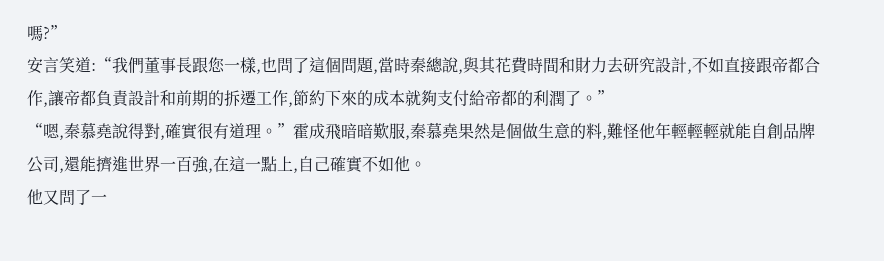嗎?”
安言笑道:“我們董事長跟您一樣,也問了這個問題,當時秦總說,與其花費時間和財力去研究設計,不如直接跟帝都合作,讓帝都負責設計和前期的拆遷工作,節約下來的成本就夠支付給帝都的利潤了。”
“嗯,秦慕堯說得對,確實很有道理。”霍成飛暗暗歎服,秦慕堯果然是個做生意的料,難怪他年輕輕輕就能自創品牌公司,還能擠進世界一百強,在這一點上,自己確實不如他。
他又問了一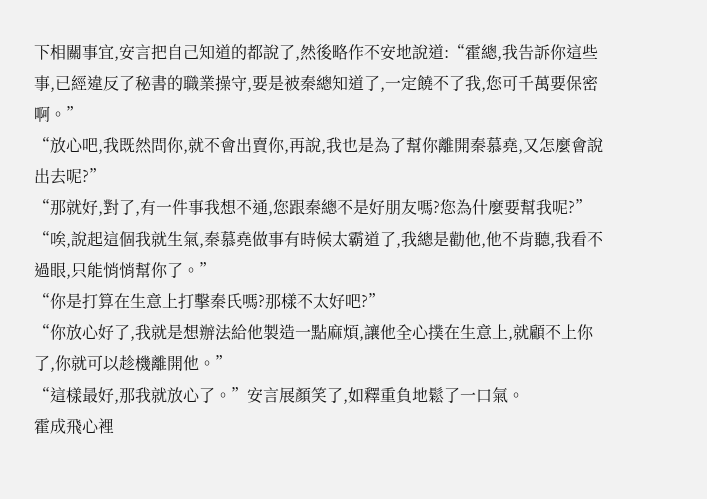下相關事宜,安言把自己知道的都說了,然後略作不安地說道:“霍總,我告訴你這些事,已經違反了秘書的職業操守,要是被秦總知道了,一定饒不了我,您可千萬要保密啊。”
“放心吧,我既然問你,就不會出賣你,再說,我也是為了幫你離開秦慕堯,又怎麼會說出去呢?”
“那就好,對了,有一件事我想不通,您跟秦總不是好朋友嗎?您為什麼要幫我呢?”
“唉,說起這個我就生氣,秦慕堯做事有時候太霸道了,我總是勸他,他不肯聽,我看不過眼,只能悄悄幫你了。”
“你是打算在生意上打擊秦氏嗎?那樣不太好吧?”
“你放心好了,我就是想辦法給他製造一點麻煩,讓他全心撲在生意上,就顧不上你了,你就可以趁機離開他。”
“這樣最好,那我就放心了。”安言展顏笑了,如釋重負地鬆了一口氣。
霍成飛心裡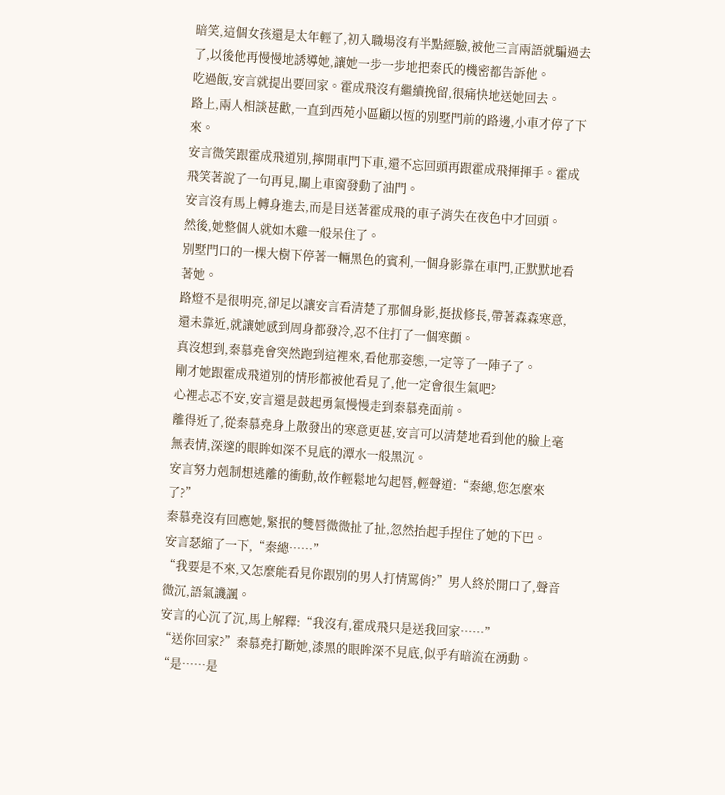暗笑,這個女孩還是太年輕了,初入職場沒有半點經驗,被他三言兩語就騙過去了,以後他再慢慢地誘導她,讓她一步一步地把秦氏的機密都告訴他。
吃過飯,安言就提出要回家。霍成飛沒有繼續挽留,很痛快地送她回去。
路上,兩人相談甚歡,一直到西苑小區顧以恆的別墅門前的路邊,小車才停了下來。
安言微笑跟霍成飛道別,擰開車門下車,還不忘回頭再跟霍成飛揮揮手。霍成飛笑著說了一句再見,關上車窗發動了油門。
安言沒有馬上轉身進去,而是目送著霍成飛的車子消失在夜色中才回頭。
然後,她整個人就如木雞一般呆住了。
別墅門口的一棵大樹下停著一輛黑色的賓利,一個身影靠在車門,正默默地看著她。
路燈不是很明亮,卻足以讓安言看清楚了那個身影,挺拔修長,帶著森森寒意,還未靠近,就讓她感到周身都發冷,忍不住打了一個寒顫。
真沒想到,秦慕堯會突然跑到這裡來,看他那姿態,一定等了一陣子了。
剛才她跟霍成飛道別的情形都被他看見了,他一定會很生氣吧?
心裡忐忑不安,安言還是鼓起勇氣慢慢走到秦慕堯面前。
離得近了,從秦慕堯身上散發出的寒意更甚,安言可以清楚地看到他的臉上毫無表情,深邃的眼眸如深不見底的潭水一般黑沉。
安言努力剋制想逃離的衝動,故作輕鬆地勾起唇,輕聲道:“秦總,您怎麼來了?”
秦慕堯沒有回應她,緊抿的雙唇微微扯了扯,忽然抬起手捏住了她的下巴。
安言瑟縮了一下,“秦總……”
“我要是不來,又怎麼能看見你跟別的男人打情罵俏?”男人終於開口了,聲音微沉,語氣譏諷。
安言的心沉了沉,馬上解釋:“我沒有,霍成飛只是送我回家……”
“送你回家?”秦慕堯打斷她,漆黑的眼眸深不見底,似乎有暗流在湧動。
“是……是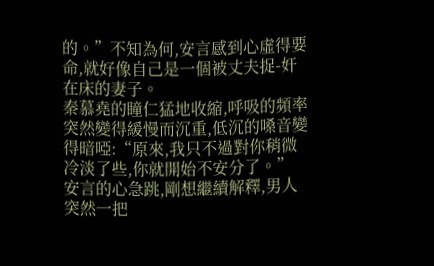的。”不知為何,安言感到心虛得要命,就好像自己是一個被丈夫捉-奸在床的妻子。
秦慕堯的瞳仁猛地收縮,呼吸的頻率突然變得緩慢而沉重,低沉的嗓音變得暗啞:“原來,我只不過對你稍微冷淡了些,你就開始不安分了。”
安言的心急跳,剛想繼續解釋,男人突然一把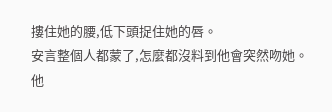摟住她的腰,低下頭捉住她的唇。
安言整個人都蒙了,怎麼都沒料到他會突然吻她。
他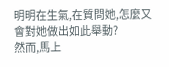明明在生氣,在質問她,怎麼又會對她做出如此舉動?
然而,馬上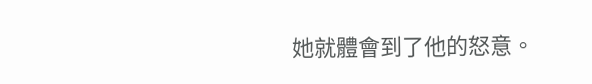她就體會到了他的怒意。